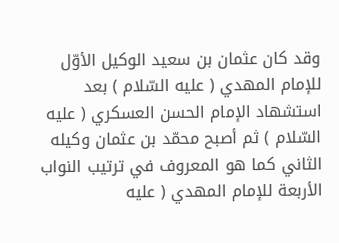وقد كان عثمان بن سعيد الوكيل الأوّل للإمام المهدي ( عليه السّلام ) بعد استشهاد الإمام الحسن العسكري ( عليه السّلام ) ثم أصبح محمّد بن عثمان وكيله الثاني كما هو المعروف في ترتيب النواب الأربعة للإمام المهدي ( عليه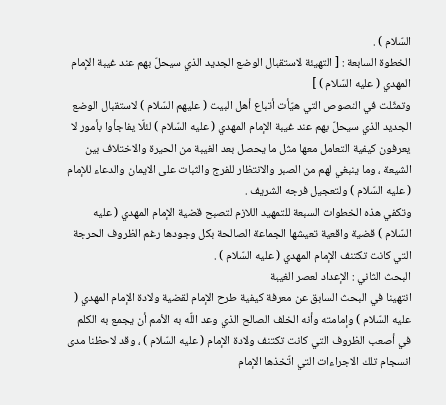السّلام ) .
الخطوة السابعة : [ التهيئة لاستقبال الوضع الجديد الذي سيحلّ بهم عند غيبة الإمام المهدي ( عليه السّلام ) ]
وتمثّلت في النصوص التي هيّأت أتباع أهل البيت ( عليهم السّلام ) لاستقبال الوضع الجديد الذي سيحلّ بهم عند غيبة الإمام المهدي ( عليه السّلام ) لئلّا يفاجأوا بأمور لا يعرفون كيفية التعامل معها مثل ما يحصل بعد الغيبة من الحيرة والاختلاف بين الشيعة ، وما ينبغي لهم من الصبر والانتظار للفرج والثبات على الايمان والدعاء للإمام ( عليه السّلام ) ولتعجيل فرجه الشريف .
وتكفي هذه الخطوات السبعة للتمهيد اللازم لتصبح قضية الإمام المهدي ( عليه السّلام ) قضية واقعية تعيشها الجماعة الصالحة بكل وجودها رغم الظروف الحرجة التي كانت تكتنف الإمام المهدي ( عليه السّلام ) .
البحث الثاني : الإعداد لعصر الغيبة
انتهينا في البحث السابق عن معرفة كيفية طرح الإمام لقضية ولادة الإمام المهدي ( عليه السّلام ) وإمامته وأنه الخلف الصالح الذي وعد اللّه به الأمم أن يجمع به الكلم في أصعب الظروف التي كانت تكتنف ولادة الإمام ( عليه السّلام ) ، وقد لاحظنا مدى انسجام تلك الاجراءات التي اتّخذها الإمام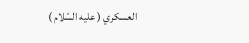العسكري ( عليه السّلام )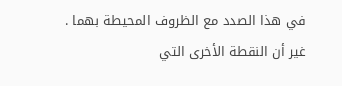في هذا الصدد مع الظروف المحيطة بهما .
غير أن النقطة الأخرى التي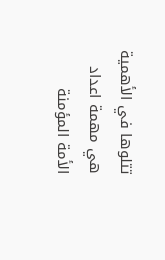تتلوها في الأهمية هي مهمة اعداد الأمة المؤمنة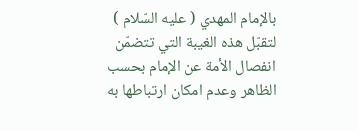بالإمام المهدي ( عليه السّلام ) لتقبّل هذه الغيبة التي تتضمّن انفصال الأمة عن الإمام بحسب الظاهر وعدم امكان ارتباطها به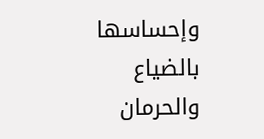وإحساسها بالضياع والحرمان